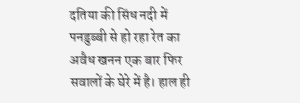दतिया की सिंध नदी में पनडुब्बी से हो रहा रेत का अवैध खनन एक बार फिर सवालों के घेरे में है। हाल ही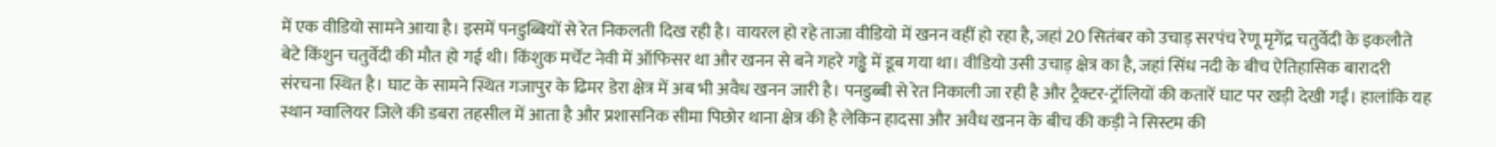में एक वीडियो सामने आया है। इसमें पनडुब्बियों से रेत निकलती दिख रही है। वायरल हो रहे ताजा वीडियो में खनन वहीं हो रहा है, जहां 20 सितंबर को उचाड़ सरपंच रेणू मृगेंद्र चतुर्वेदी के इकलौते बेटे किंशुन चतुर्वेदी की मौत हो गई थी। किंशुक मर्चेंट नेवी में ऑफिसर था और खनन से बने गहरे गड्ढे में डूब गया था। वीडियो उसी उचाड़ क्षेत्र का है, जहां सिंध नदी के बीच ऐतिहासिक बारादरी संरचना स्थित है। घाट के सामने स्थित गजापुर के ढिमर डेरा क्षेत्र में अब भी अवैध खनन जारी है। पनडुब्बी से रेत निकाली जा रही है और ट्रैक्टर-ट्रॉलियों की कतारें घाट पर खड़ी देखी गईं। हालांकि यह स्थान ग्वालियर जिले की डबरा तहसील में आता है और प्रशासनिक सीमा पिछोर थाना क्षेत्र की है लेकिन हादसा और अवैध खनन के बीच की कड़ी ने सिस्टम की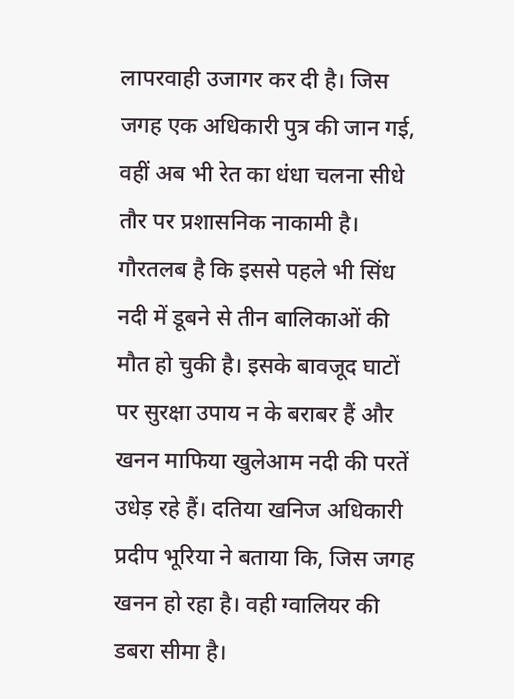लापरवाही उजागर कर दी है। जिस जगह एक अधिकारी पुत्र की जान गई, वहीं अब भी रेत का धंधा चलना सीधे तौर पर प्रशासनिक नाकामी है। गौरतलब है कि इससे पहले भी सिंध नदी में डूबने से तीन बालिकाओं की मौत हो चुकी है। इसके बावजूद घाटों पर सुरक्षा उपाय न के बराबर हैं और खनन माफिया खुलेआम नदी की परतें उधेड़ रहे हैं। दतिया खनिज अधिकारी प्रदीप भूरिया ने बताया कि, जिस जगह खनन हो रहा है। वही ग्वालियर की डबरा सीमा है।